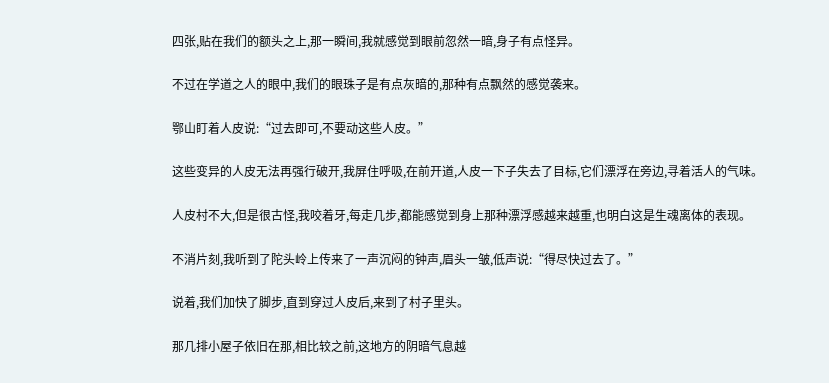四张,贴在我们的额头之上,那一瞬间,我就感觉到眼前忽然一暗,身子有点怪异。

不过在学道之人的眼中,我们的眼珠子是有点灰暗的,那种有点飘然的感觉袭来。

鄂山盯着人皮说:“过去即可,不要动这些人皮。”

这些变异的人皮无法再强行破开,我屏住呼吸,在前开道,人皮一下子失去了目标,它们漂浮在旁边,寻着活人的气味。

人皮村不大,但是很古怪,我咬着牙,每走几步,都能感觉到身上那种漂浮感越来越重,也明白这是生魂离体的表现。

不消片刻,我听到了陀头岭上传来了一声沉闷的钟声,眉头一皱,低声说:“得尽快过去了。”

说着,我们加快了脚步,直到穿过人皮后,来到了村子里头。

那几排小屋子依旧在那,相比较之前,这地方的阴暗气息越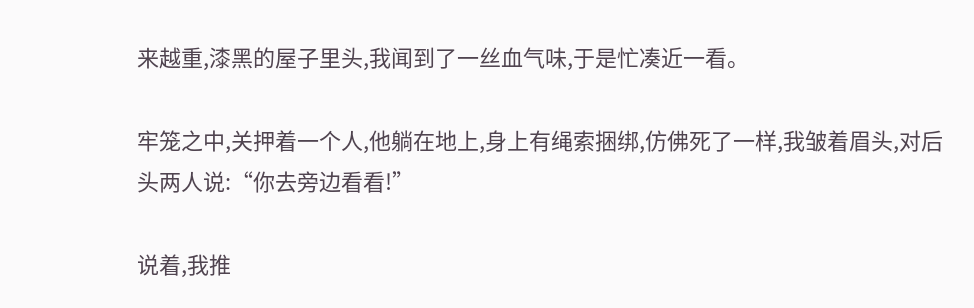来越重,漆黑的屋子里头,我闻到了一丝血气味,于是忙凑近一看。

牢笼之中,关押着一个人,他躺在地上,身上有绳索捆绑,仿佛死了一样,我皱着眉头,对后头两人说:“你去旁边看看!”

说着,我推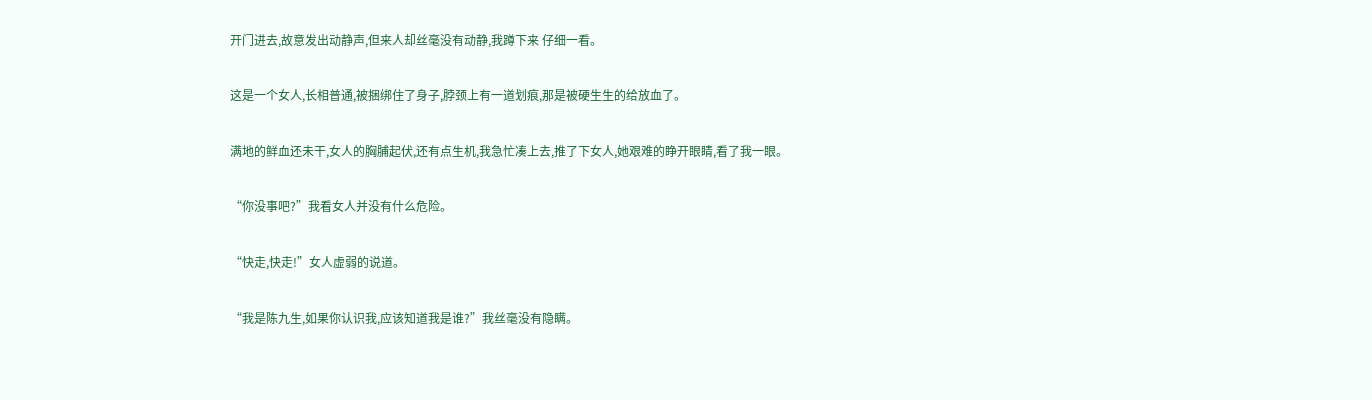开门进去,故意发出动静声,但来人却丝毫没有动静,我蹲下来 仔细一看。

这是一个女人,长相普通,被捆绑住了身子,脖颈上有一道划痕,那是被硬生生的给放血了。

满地的鲜血还未干,女人的胸脯起伏,还有点生机,我急忙凑上去,推了下女人,她艰难的睁开眼睛,看了我一眼。

“你没事吧?”我看女人并没有什么危险。

“快走,快走!”女人虚弱的说道。

“我是陈九生,如果你认识我,应该知道我是谁?”我丝毫没有隐瞒。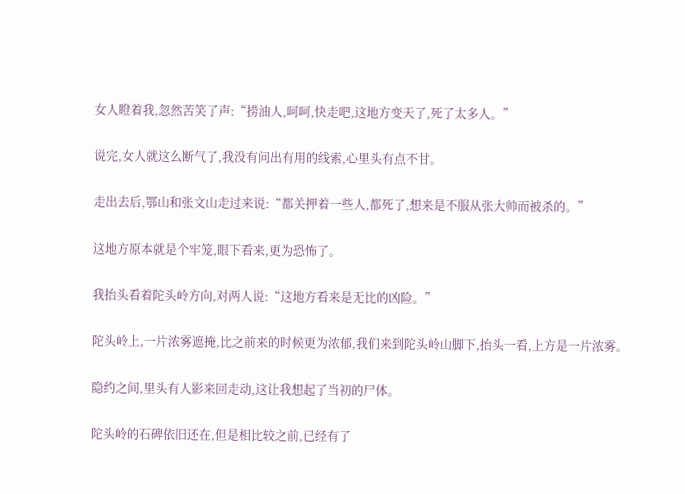女人瞪着我,忽然苦笑了声:“捞油人,呵呵,快走吧,这地方变天了,死了太多人。”

说完,女人就这么断气了,我没有问出有用的线索,心里头有点不甘。

走出去后,鄂山和张文山走过来说:“都关押着一些人,都死了,想来是不服从张大帅而被杀的。”

这地方原本就是个牢笼,眼下看来,更为恐怖了。

我抬头看着陀头岭方向,对两人说:“这地方看来是无比的凶险。”

陀头岭上,一片浓雾遮掩,比之前来的时候更为浓郁,我们来到陀头岭山脚下,抬头一看,上方是一片浓雾。

隐约之间,里头有人影来回走动,这让我想起了当初的尸体。

陀头岭的石碑依旧还在,但是相比较之前,已经有了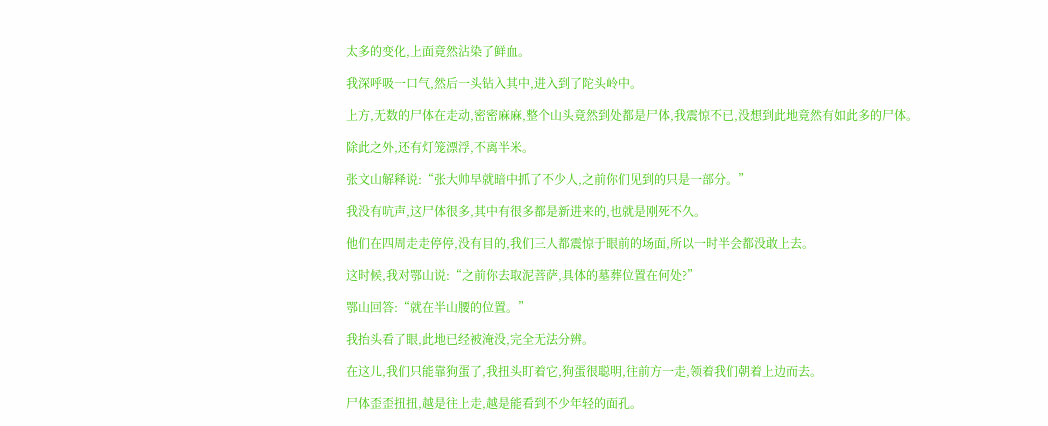太多的变化,上面竟然沾染了鲜血。

我深呼吸一口气,然后一头钻入其中,进入到了陀头岭中。

上方,无数的尸体在走动,密密麻麻,整个山头竟然到处都是尸体,我震惊不已,没想到此地竟然有如此多的尸体。

除此之外,还有灯笼漂浮,不离半米。

张文山解释说:“张大帅早就暗中抓了不少人,之前你们见到的只是一部分。”

我没有吭声,这尸体很多,其中有很多都是新进来的,也就是刚死不久。

他们在四周走走停停,没有目的,我们三人都震惊于眼前的场面,所以一时半会都没敢上去。

这时候,我对鄂山说:“之前你去取泥菩萨,具体的墓葬位置在何处?”

鄂山回答:“就在半山腰的位置。”

我抬头看了眼,此地已经被淹没,完全无法分辨。

在这儿,我们只能靠狗蛋了,我扭头盯着它,狗蛋很聪明,往前方一走,领着我们朝着上边而去。

尸体歪歪扭扭,越是往上走,越是能看到不少年轻的面孔。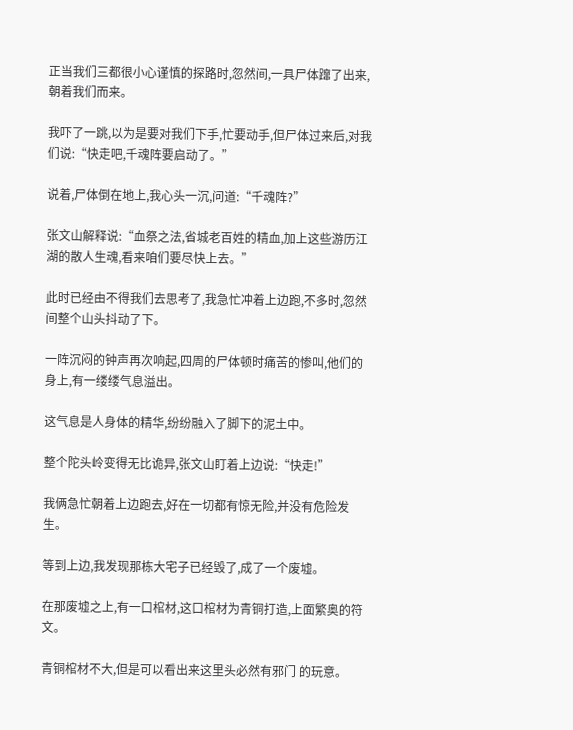正当我们三都很小心谨慎的探路时,忽然间,一具尸体蹿了出来,朝着我们而来。

我吓了一跳,以为是要对我们下手,忙要动手,但尸体过来后,对我们说:“快走吧,千魂阵要启动了。”

说着,尸体倒在地上,我心头一沉,问道:“千魂阵?”

张文山解释说:“血祭之法,省城老百姓的精血,加上这些游历江湖的散人生魂,看来咱们要尽快上去。”

此时已经由不得我们去思考了,我急忙冲着上边跑,不多时,忽然间整个山头抖动了下。

一阵沉闷的钟声再次响起,四周的尸体顿时痛苦的惨叫,他们的身上,有一缕缕气息溢出。

这气息是人身体的精华,纷纷融入了脚下的泥土中。

整个陀头岭变得无比诡异,张文山盯着上边说:“快走!”

我俩急忙朝着上边跑去,好在一切都有惊无险,并没有危险发生。

等到上边,我发现那栋大宅子已经毁了,成了一个废墟。

在那废墟之上,有一口棺材,这口棺材为青铜打造,上面繁奥的符文。

青铜棺材不大,但是可以看出来这里头必然有邪门 的玩意。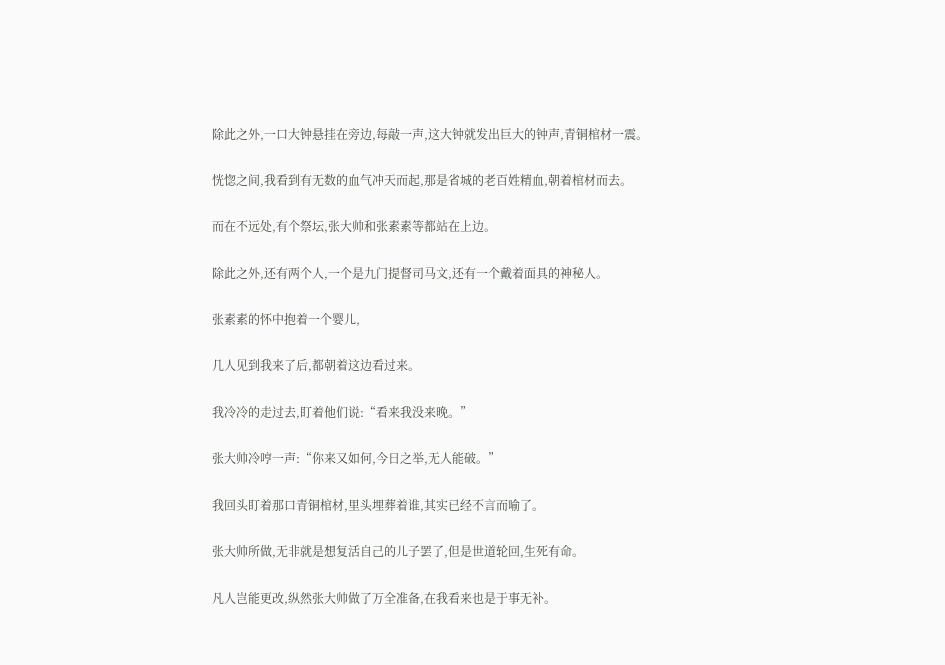除此之外,一口大钟悬挂在旁边,每敲一声,这大钟就发出巨大的钟声,青铜棺材一震。

恍惚之间,我看到有无数的血气冲天而起,那是省城的老百姓精血,朝着棺材而去。

而在不远处,有个祭坛,张大帅和张素素等都站在上边。

除此之外,还有两个人,一个是九门提督司马文,还有一个戴着面具的神秘人。

张素素的怀中抱着一个婴儿,

几人见到我来了后,都朝着这边看过来。

我冷冷的走过去,盯着他们说:“看来我没来晚。”

张大帅冷哼一声:“你来又如何,今日之举,无人能破。”

我回头盯着那口青铜棺材,里头埋葬着谁,其实已经不言而喻了。

张大帅所做,无非就是想复活自己的儿子罢了,但是世道轮回,生死有命。

凡人岂能更改,纵然张大帅做了万全准备,在我看来也是于事无补。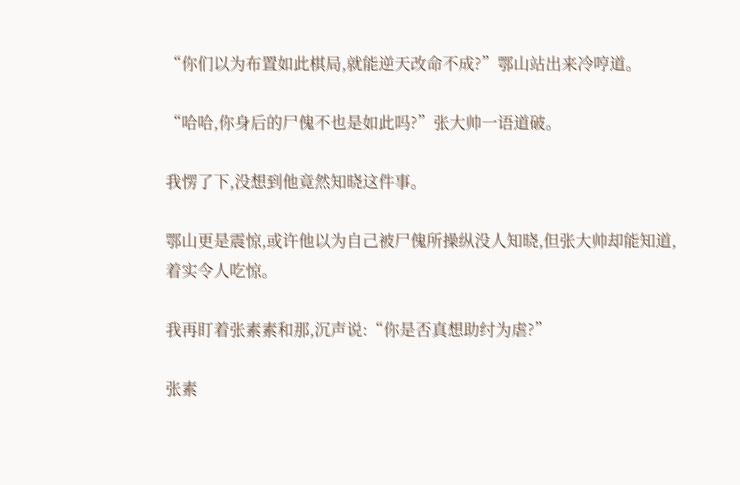“你们以为布置如此棋局,就能逆天改命不成?”鄂山站出来冷哼道。

“哈哈,你身后的尸傀不也是如此吗?”张大帅一语道破。

我愣了下,没想到他竟然知晓这件事。

鄂山更是震惊,或许他以为自己被尸傀所操纵没人知晓,但张大帅却能知道,着实令人吃惊。

我再盯着张素素和那,沉声说:“你是否真想助纣为虐?”

张素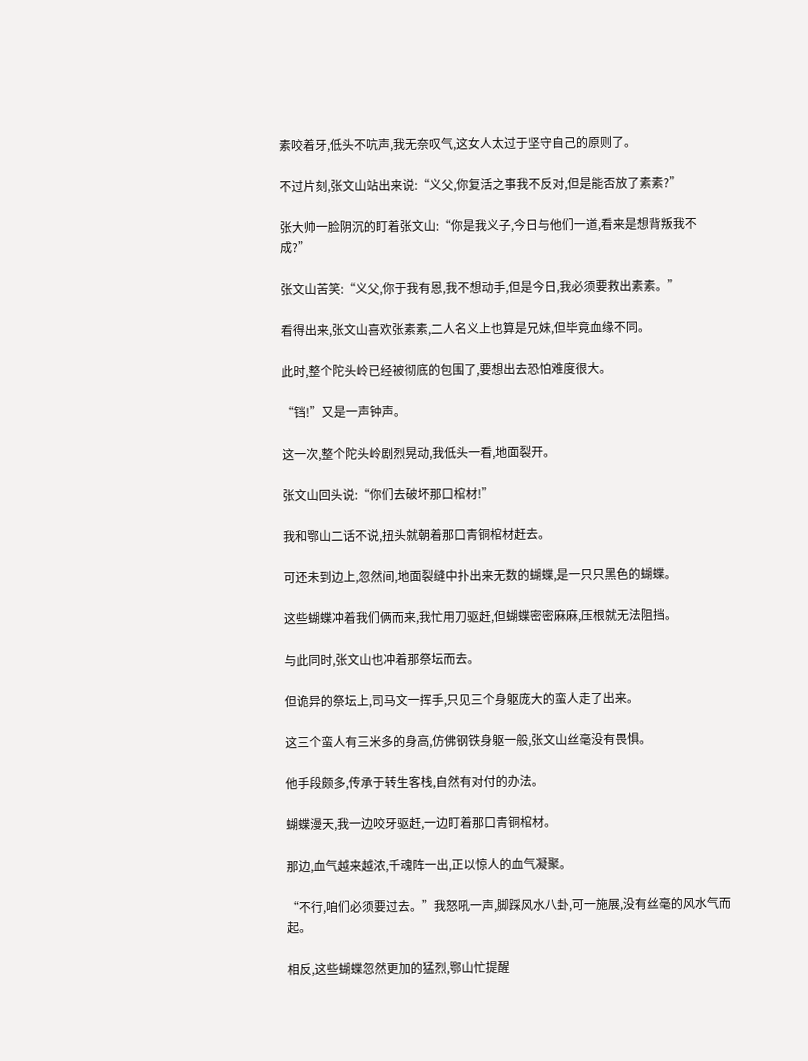素咬着牙,低头不吭声,我无奈叹气,这女人太过于坚守自己的原则了。

不过片刻,张文山站出来说:“义父,你复活之事我不反对,但是能否放了素素?”

张大帅一脸阴沉的盯着张文山:“你是我义子,今日与他们一道,看来是想背叛我不成?”

张文山苦笑:“义父,你于我有恩,我不想动手,但是今日,我必须要救出素素。”

看得出来,张文山喜欢张素素,二人名义上也算是兄妹,但毕竟血缘不同。

此时,整个陀头岭已经被彻底的包围了,要想出去恐怕难度很大。

“铛!”又是一声钟声。

这一次,整个陀头岭剧烈晃动,我低头一看,地面裂开。

张文山回头说:“你们去破坏那口棺材!”

我和鄂山二话不说,扭头就朝着那口青铜棺材赶去。

可还未到边上,忽然间,地面裂缝中扑出来无数的蝴蝶,是一只只黑色的蝴蝶。

这些蝴蝶冲着我们俩而来,我忙用刀驱赶,但蝴蝶密密麻麻,压根就无法阻挡。

与此同时,张文山也冲着那祭坛而去。

但诡异的祭坛上,司马文一挥手,只见三个身躯庞大的蛮人走了出来。

这三个蛮人有三米多的身高,仿佛钢铁身躯一般,张文山丝毫没有畏惧。

他手段颇多,传承于转生客栈,自然有对付的办法。

蝴蝶漫天,我一边咬牙驱赶,一边盯着那口青铜棺材。

那边,血气越来越浓,千魂阵一出,正以惊人的血气凝聚。

“不行,咱们必须要过去。”我怒吼一声,脚踩风水八卦,可一施展,没有丝毫的风水气而起。

相反,这些蝴蝶忽然更加的猛烈,鄂山忙提醒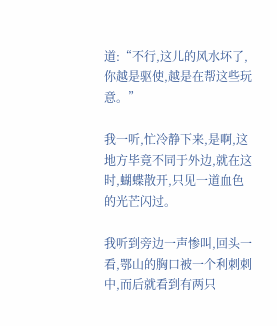道:“不行,这儿的风水坏了,你越是驱使,越是在帮这些玩意。”

我一听,忙冷静下来,是啊,这地方毕竟不同于外边,就在这时,蝴蝶散开,只见一道血色的光芒闪过。

我听到旁边一声惨叫,回头一看,鄂山的胸口被一个利刺刺中,而后就看到有两只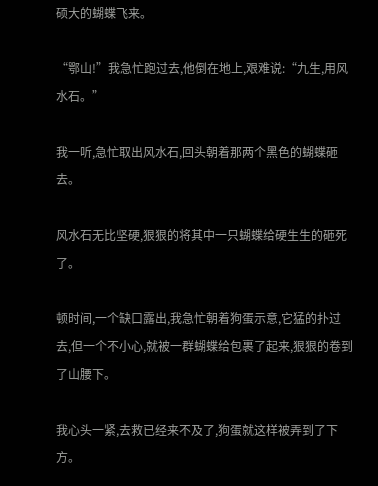硕大的蝴蝶飞来。

“鄂山!”我急忙跑过去,他倒在地上,艰难说:“九生,用风水石。”

我一听,急忙取出风水石,回头朝着那两个黑色的蝴蝶砸去。

风水石无比坚硬,狠狠的将其中一只蝴蝶给硬生生的砸死了。

顿时间,一个缺口露出,我急忙朝着狗蛋示意,它猛的扑过去,但一个不小心,就被一群蝴蝶给包裹了起来,狠狠的卷到了山腰下。

我心头一紧,去救已经来不及了,狗蛋就这样被弄到了下方。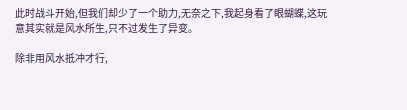此时战斗开始,但我们却少了一个助力,无奈之下,我起身看了眼蝴蝶,这玩意其实就是风水所生,只不过发生了异变。

除非用风水抵冲才行,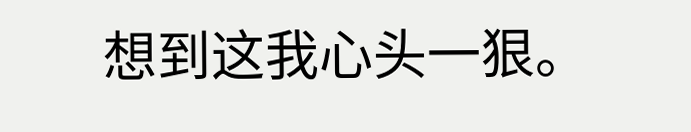想到这我心头一狠。